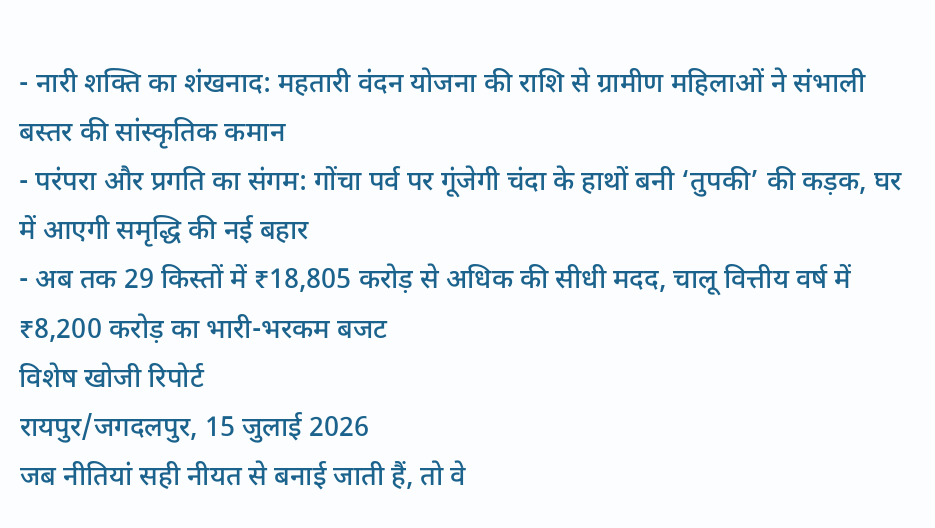- नारी शक्ति का शंखनाद: महतारी वंदन योजना की राशि से ग्रामीण महिलाओं ने संभाली बस्तर की सांस्कृतिक कमान
- परंपरा और प्रगति का संगम: गोंचा पर्व पर गूंजेगी चंदा के हाथों बनी ‘तुपकी’ की कड़क, घर में आएगी समृद्धि की नई बहार
- अब तक 29 किस्तों में ₹18,805 करोड़ से अधिक की सीधी मदद, चालू वित्तीय वर्ष में ₹8,200 करोड़ का भारी-भरकम बजट
विशेष खोजी रिपोर्ट
रायपुर/जगदलपुर, 15 जुलाई 2026
जब नीतियां सही नीयत से बनाई जाती हैं, तो वे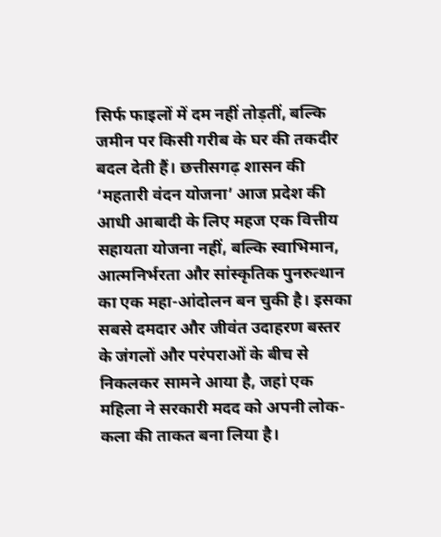सिर्फ फाइलों में दम नहीं तोड़तीं, बल्कि जमीन पर किसी गरीब के घर की तकदीर बदल देती हैं। छत्तीसगढ़ शासन की ‘महतारी वंदन योजना’ आज प्रदेश की आधी आबादी के लिए महज एक वित्तीय सहायता योजना नहीं, बल्कि स्वाभिमान, आत्मनिर्भरता और सांस्कृतिक पुनरुत्थान का एक महा-आंदोलन बन चुकी है। इसका सबसे दमदार और जीवंत उदाहरण बस्तर के जंगलों और परंपराओं के बीच से निकलकर सामने आया है, जहां एक महिला ने सरकारी मदद को अपनी लोक-कला की ताकत बना लिया है।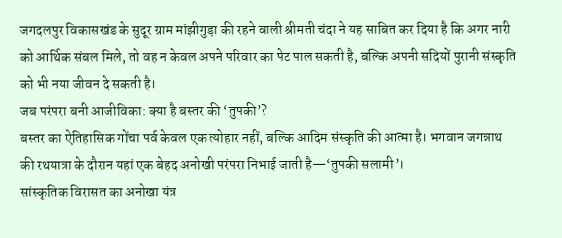जगदलपुर विकासखंड के सुदूर ग्राम मांझीगुड़ा की रहने वाली श्रीमती चंदा ने यह साबित कर दिया है कि अगर नारी को आर्थिक संबल मिले, तो वह न केवल अपने परिवार का पेट पाल सकती है, बल्कि अपनी सदियों पुरानी संस्कृति को भी नया जीवन दे सकती है।
जब परंपरा बनी आजीविका: क्या है बस्तर की ‘तुपकी’?
बस्तर का ऐतिहासिक गोंचा पर्व केवल एक त्योहार नहीं, बल्कि आदिम संस्कृति की आत्मा है। भगवान जगन्नाथ की रथयात्रा के दौरान यहां एक बेहद अनोखी परंपरा निभाई जाती है—‘तुपकी सलामी’।
सांस्कृतिक विरासत का अनोखा यंत्र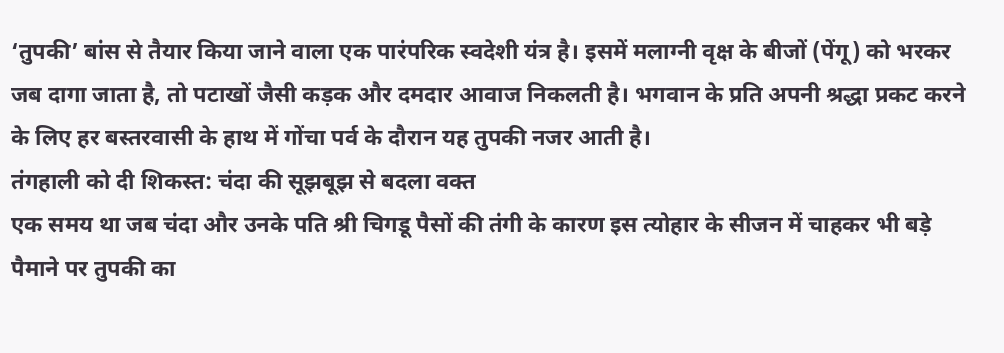‘तुपकी’ बांस से तैयार किया जाने वाला एक पारंपरिक स्वदेशी यंत्र है। इसमें मलाग्नी वृक्ष के बीजों (पेंगू) को भरकर जब दागा जाता है, तो पटाखों जैसी कड़क और दमदार आवाज निकलती है। भगवान के प्रति अपनी श्रद्धा प्रकट करने के लिए हर बस्तरवासी के हाथ में गोंचा पर्व के दौरान यह तुपकी नजर आती है।
तंगहाली को दी शिकस्त: चंदा की सूझबूझ से बदला वक्त
एक समय था जब चंदा और उनके पति श्री चिगडू पैसों की तंगी के कारण इस त्योहार के सीजन में चाहकर भी बड़े पैमाने पर तुपकी का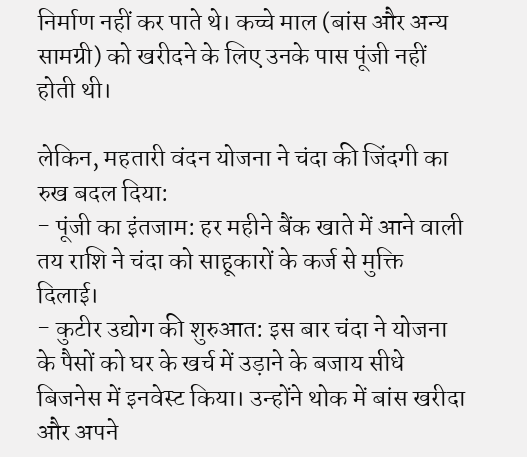निर्माण नहीं कर पाते थे। कच्चे माल (बांस और अन्य सामग्री) को खरीदने के लिए उनके पास पूंजी नहीं होती थी।

लेकिन, महतारी वंदन योजना ने चंदा की जिंदगी का रुख बदल दिया:
- पूंजी का इंतजाम: हर महीने बैंक खाते में आने वाली तय राशि ने चंदा को साहूकारों के कर्ज से मुक्ति दिलाई।
- कुटीर उद्योग की शुरुआत: इस बार चंदा ने योजना के पैसों को घर के खर्च में उड़ाने के बजाय सीधे बिजनेस में इनवेस्ट किया। उन्होंने थोक में बांस खरीदा और अपने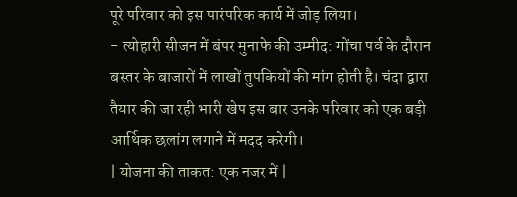पूरे परिवार को इस पारंपरिक कार्य में जोड़ लिया।
- त्योहारी सीजन में बंपर मुनाफे की उम्मीद: गोंचा पर्व के दौरान बस्तर के बाजारों में लाखों तुपकियों की मांग होती है। चंदा द्वारा तैयार की जा रही भारी खेप इस बार उनके परिवार को एक बड़ी आर्थिक छलांग लगाने में मदद करेगी।
| योजना की ताकत: एक नजर में |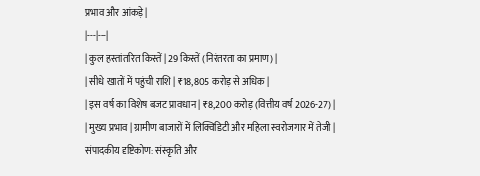प्रभाव और आंकड़े |
|---|---|
| कुल हस्तांतरित किस्तें | 29 किस्तें (निरंतरता का प्रमाण) |
| सीधे खातों में पहुंची राशि | ₹18,805 करोड़ से अधिक |
| इस वर्ष का विशेष बजट प्रावधान | ₹8,200 करोड़ (वित्तीय वर्ष 2026-27) |
| मुख्य प्रभाव | ग्रामीण बाजारों में लिक्विडिटी और महिला स्वरोजगार में तेजी |
संपादकीय दृष्टिकोण: संस्कृति और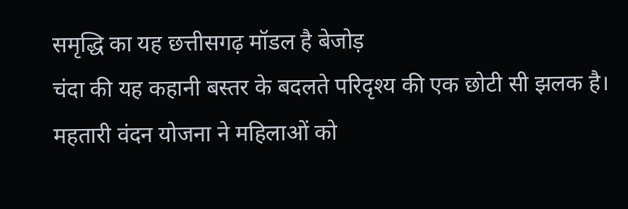समृद्धि का यह छत्तीसगढ़ मॉडल है बेजोड़
चंदा की यह कहानी बस्तर के बदलते परिदृश्य की एक छोटी सी झलक है। महतारी वंदन योजना ने महिलाओं को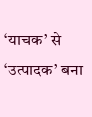‘याचक’ से ‘उत्पादक’ बना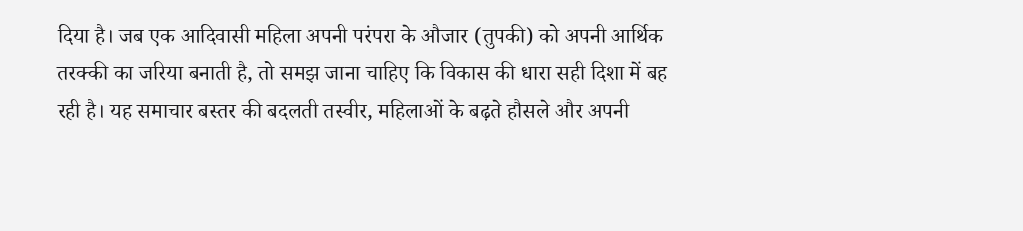दिया है। जब एक आदिवासी महिला अपनी परंपरा के औजार (तुपकी) को अपनी आर्थिक तरक्की का जरिया बनाती है, तो समझ जाना चाहिए कि विकास की धारा सही दिशा में बह रही है। यह समाचार बस्तर की बदलती तस्वीर, महिलाओं के बढ़ते हौसले और अपनी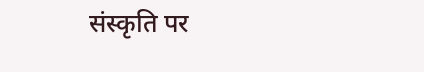संस्कृति पर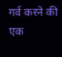गर्व करने की एक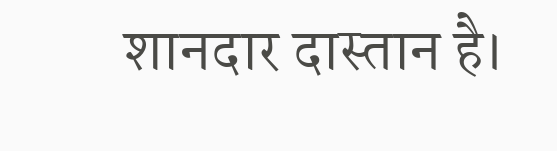शानदार दास्तान है।